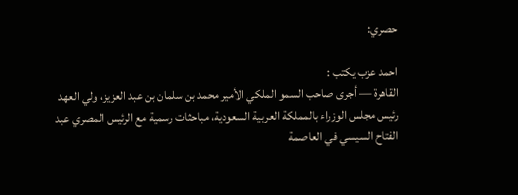حصري:

احمد عزب يكتب :
القاهرة — أجرى صاحب السمو الملكي الأمير محمد بن سلمان بن عبد العزيز، ولي العهد رئيس مجلس الوزراء بالمملكة العربية السعودية، مباحثات رسمية مع الرئيس المصري عبد الفتاح السيسي في العاصمة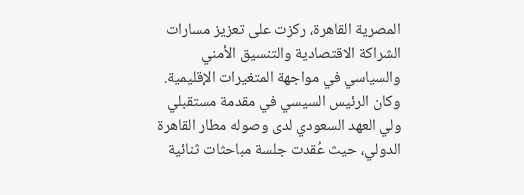المصرية القاهرة، ركزت على تعزيز مسارات الشراكة الاقتصادية والتنسيق الأمني والسياسي في مواجهة المتغيرات الإقليمية.
وكان الرئيس السيسي في مقدمة مستقبلي ولي العهد السعودي لدى وصوله مطار القاهرة الدولي، حيث عُقدت جلسة مباحثات ثنائية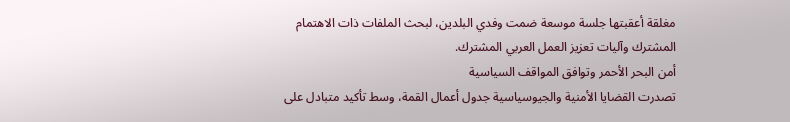مغلقة أعقبتها جلسة موسعة ضمت وفدي البلدين، لبحث الملفات ذات الاهتمام المشترك وآليات تعزيز العمل العربي المشترك.
أمن البحر الأحمر وتوافق المواقف السياسية
تصدرت القضايا الأمنية والجيوسياسية جدول أعمال القمة، وسط تأكيد متبادل على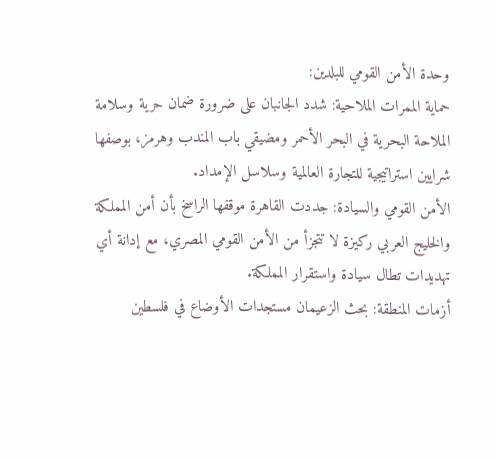وحدة الأمن القومي للبلدين:
حماية الممرات الملاحية: شدد الجانبان على ضرورة ضمان حرية وسلامة الملاحة البحرية في البحر الأحمر ومضيقي باب المندب وهرمز، بوصفها شرايين استراتيجية للتجارة العالمية وسلاسل الإمداد.
الأمن القومي والسيادة: جددت القاهرة موقفها الراسخ بأن أمن المملكة والخليج العربي ركيزة لا تتجزأ من الأمن القومي المصري، مع إدانة أي تهديدات تطال سيادة واستقرار المملكة.
أزمات المنطقة: بحث الزعيمان مستجدات الأوضاع في فلسطين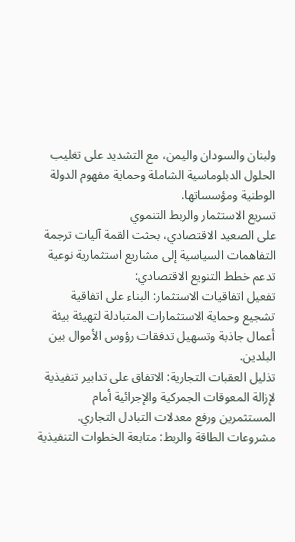ولبنان والسودان واليمن، مع التشديد على تغليب الحلول الدبلوماسية الشاملة وحماية مفهوم الدولة الوطنية ومؤسساتها.
تسريع الاستثمار والربط التنموي
على الصعيد الاقتصادي، بحثت القمة آليات ترجمة التفاهمات السياسية إلى مشاريع استثمارية نوعية تدعم خطط التنويع الاقتصادي:
تفعيل اتفاقيات الاستثمار: البناء على اتفاقية تشجيع وحماية الاستثمارات المتبادلة لتهيئة بيئة أعمال جاذبة وتسهيل تدفقات رؤوس الأموال بين البلدين.
تذليل العقبات التجارية: الاتفاق على تدابير تنفيذية لإزالة المعوقات الجمركية والإجرائية أمام المستثمرين ورفع معدلات التبادل التجاري.
مشروعات الطاقة والربط: متابعة الخطوات التنفيذية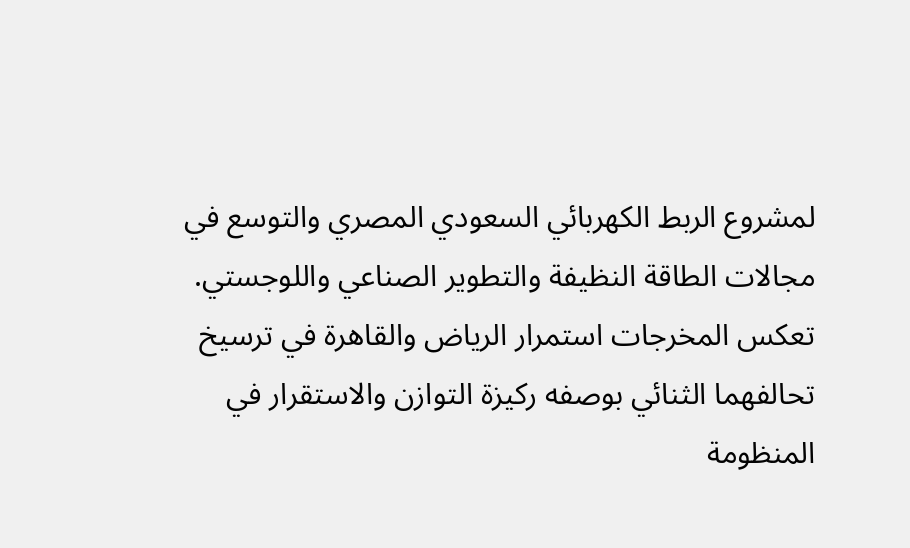لمشروع الربط الكهربائي السعودي المصري والتوسع في مجالات الطاقة النظيفة والتطوير الصناعي واللوجستي.
تعكس المخرجات استمرار الرياض والقاهرة في ترسيخ تحالفهما الثنائي بوصفه ركيزة التوازن والاستقرار في المنظومة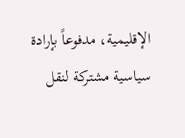الإقليمية، مدفوعاً بإرادة سياسية مشتركة لنقل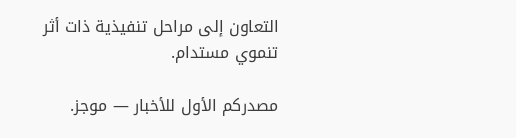التعاون إلى مراحل تنفيذية ذات أثر تنموي مستدام.

مصدركم الأول للأخبار — موجز.